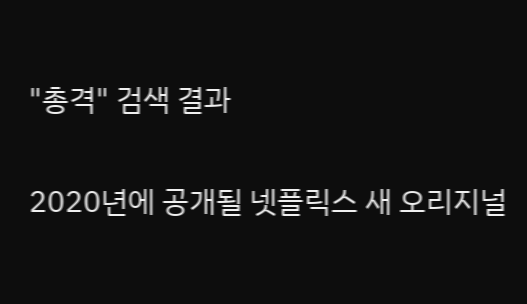"총격" 검색 결과

2020년에 공개될 넷플릭스 새 오리지널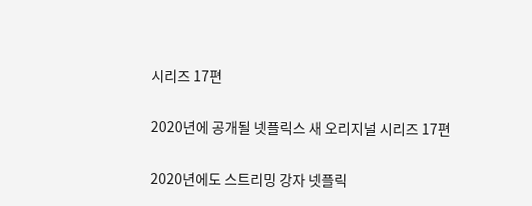시리즈 17편

2020년에 공개될 넷플릭스 새 오리지널 시리즈 17편

2020년에도 스트리밍 강자 넷플릭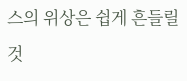스의 위상은 쉽게 흔들릴 것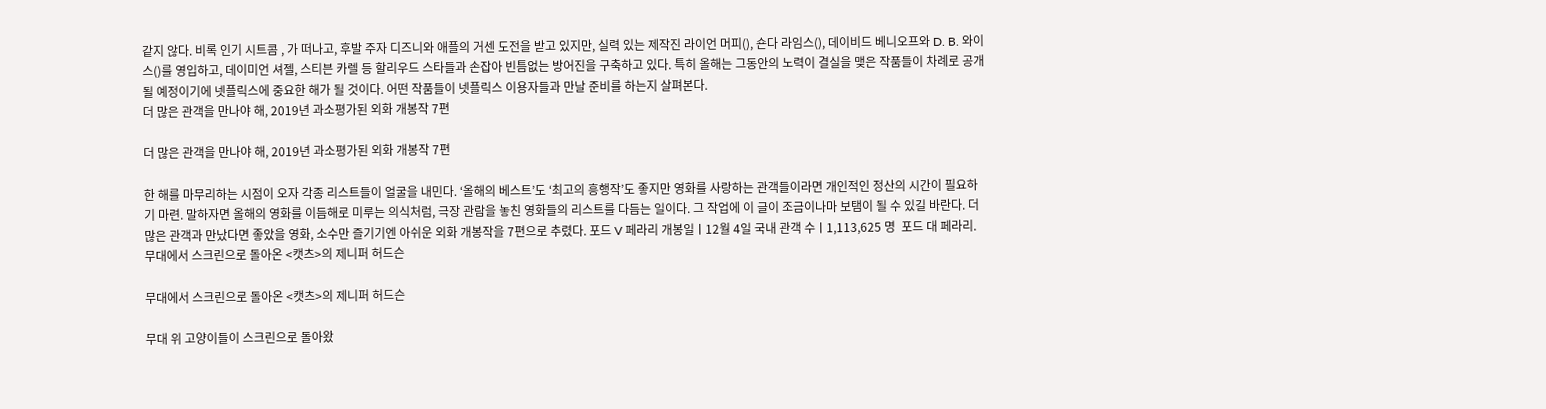같지 않다. 비록 인기 시트콤 , 가 떠나고, 후발 주자 디즈니와 애플의 거센 도전을 받고 있지만, 실력 있는 제작진 라이언 머피(), 숀다 라임스(), 데이비드 베니오프와 D. B. 와이스()를 영입하고, 데이미언 셔젤, 스티븐 카렐 등 할리우드 스타들과 손잡아 빈틈없는 방어진을 구축하고 있다. 특히 올해는 그동안의 노력이 결실을 맺은 작품들이 차례로 공개될 예정이기에 넷플릭스에 중요한 해가 될 것이다. 어떤 작품들이 넷플릭스 이용자들과 만날 준비를 하는지 살펴본다.
더 많은 관객을 만나야 해, 2019년 과소평가된 외화 개봉작 7편

더 많은 관객을 만나야 해, 2019년 과소평가된 외화 개봉작 7편

한 해를 마무리하는 시점이 오자 각종 리스트들이 얼굴을 내민다. ‘올해의 베스트’도 ‘최고의 흥행작’도 좋지만 영화를 사랑하는 관객들이라면 개인적인 정산의 시간이 필요하기 마련. 말하자면 올해의 영화를 이듬해로 미루는 의식처럼, 극장 관람을 놓친 영화들의 리스트를 다듬는 일이다. 그 작업에 이 글이 조금이나마 보탬이 될 수 있길 바란다. 더 많은 관객과 만났다면 좋았을 영화, 소수만 즐기기엔 아쉬운 외화 개봉작을 7편으로 추렸다. 포드 V 페라리 개봉일ㅣ12월 4일 국내 관객 수ㅣ1,113,625 명  포드 대 페라리.
무대에서 스크린으로 돌아온 <캣츠>의 제니퍼 허드슨

무대에서 스크린으로 돌아온 <캣츠>의 제니퍼 허드슨

무대 위 고양이들이 스크린으로 돌아왔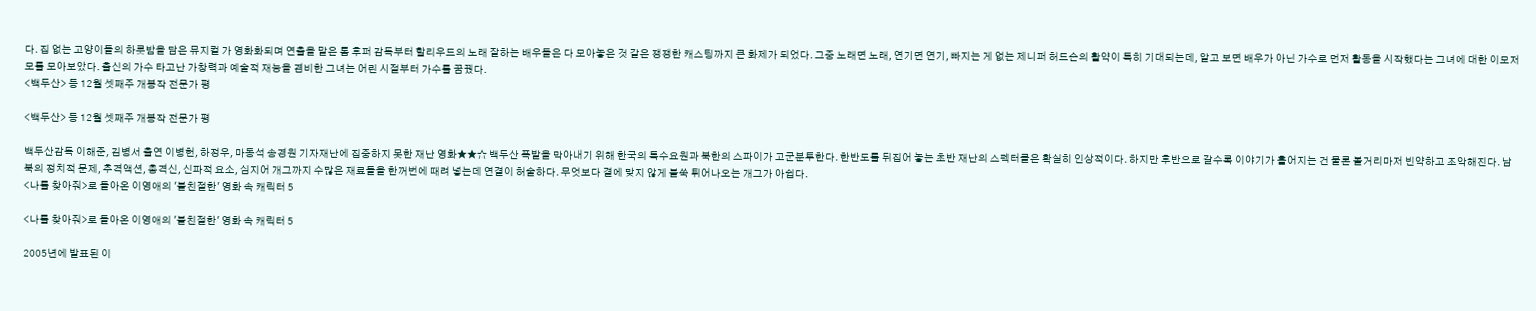다. 집 없는 고양이들의 하룻밤을 담은 뮤지컬 가 영화화되며 연출을 맡은 톰 후퍼 감독부터 할리우드의 노래 잘하는 배우들은 다 모아놓은 것 같은 쟁쟁한 캐스팅까지 큰 화제가 되었다. 그중 노래면 노래, 연기면 연기, 빠지는 게 없는 제니퍼 허드슨의 활약이 특히 기대되는데, 알고 보면 배우가 아닌 가수로 먼저 활동을 시작했다는 그녀에 대한 이모저모를 모아보았다. 출신의 가수 타고난 가창력과 예술적 재능을 겸비한 그녀는 어린 시절부터 가수를 꿈꿨다.
<백두산> 등 12월 셋째주 개봉작 전문가 평

<백두산> 등 12월 셋째주 개봉작 전문가 평

백두산감독 이해준, 김병서 출연 이병헌, 하정우, 마동석 송경원 기자재난에 집중하지 못한 재난 영화★★☆ 백두산 폭발을 막아내기 위해 한국의 특수요원과 북한의 스파이가 고군분투한다. 한반도를 뒤집어 놓는 초반 재난의 스펙터클은 확실히 인상적이다. 하지만 후반으로 갈수록 이야기가 흩어지는 건 물론 볼거리마저 빈약하고 조악해진다. 남북의 정치적 문제, 추격액션, 총격신, 신파적 요소, 심지어 개그까지 수많은 재료들을 한꺼번에 때려 넣는데 연결이 허술하다. 무엇보다 결에 맞지 않게 불쑥 튀어나오는 개그가 아쉽다.
<나를 찾아줘>로 돌아온 이영애의 '불친절한' 영화 속 캐릭터 5

<나를 찾아줘>로 돌아온 이영애의 '불친절한' 영화 속 캐릭터 5

2005년에 발표된 이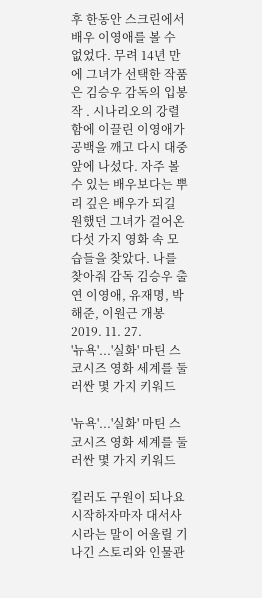후 한동안 스크린에서 배우 이영애를 볼 수 없었다. 무려 14년 만에 그녀가 선택한 작품은 김승우 감독의 입봉작 . 시나리오의 강렬함에 이끌린 이영애가 공백을 깨고 다시 대중 앞에 나섰다. 자주 볼 수 있는 배우보다는 뿌리 깊은 배우가 되길 원했던 그녀가 걸어온 다섯 가지 영화 속 모습들을 찾았다. 나를 찾아줘 감독 김승우 출연 이영애, 유재명, 박해준, 이원근 개봉 2019. 11. 27.
'뉴욕'...'실화' 마틴 스코시즈 영화 세계를 둘러싼 몇 가지 키워드

'뉴욕'...'실화' 마틴 스코시즈 영화 세계를 둘러싼 몇 가지 키워드

킬러도 구원이 되나요 시작하자마자 대서사시라는 말이 어울릴 기나긴 스토리와 인물관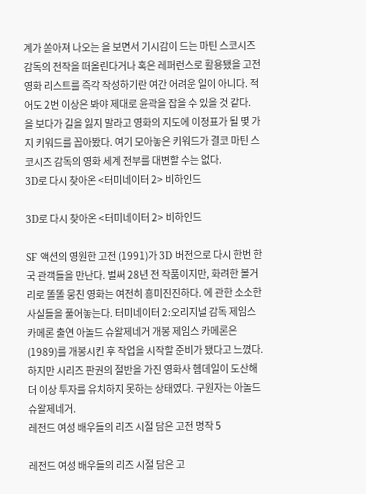계가 쏟아져 나오는 을 보면서 기시감이 드는 마틴 스코시즈 감독의 전작을 떠올린다거나 혹은 레퍼런스로 활용됐을 고전영화 리스트를 즉각 작성하기란 여간 어려운 일이 아니다. 적어도 2번 이상은 봐야 제대로 윤곽을 잡을 수 있을 것 같다. 을 보다가 길을 잃지 말라고 영화의 지도에 이정표가 될 몇 가지 키워드를 꼽아봤다. 여기 모아놓은 키워드가 결코 마틴 스코시즈 감독의 영화 세계 전부를 대변할 수는 없다.
3D로 다시 찾아온 <터미네이터 2> 비하인드

3D로 다시 찾아온 <터미네이터 2> 비하인드

SF 액션의 영원한 고전 (1991)가 3D 버전으로 다시 한번 한국 관객들을 만난다. 벌써 28년 전 작품이지만, 화려한 볼거리로 똘똘 뭉친 영화는 여전히 흥미진진하다. 에 관한 소소한 사실들을 풀어놓는다. 터미네이터 2:오리지널 감독 제임스 카메론 출연 아놀드 슈왈제네거 개봉 제임스 카메론은 (1989)를 개봉시킨 후 작업을 시작할 준비가 됐다고 느꼈다. 하지만 시리즈 판권의 절반을 가진 영화사 헴데일이 도산해 더 이상 투자를 유치하지 못하는 상태였다. 구원자는 아놀드 슈왈제네거.
레전드 여성 배우들의 리즈 시절 담은 고전 명작 5

레전드 여성 배우들의 리즈 시절 담은 고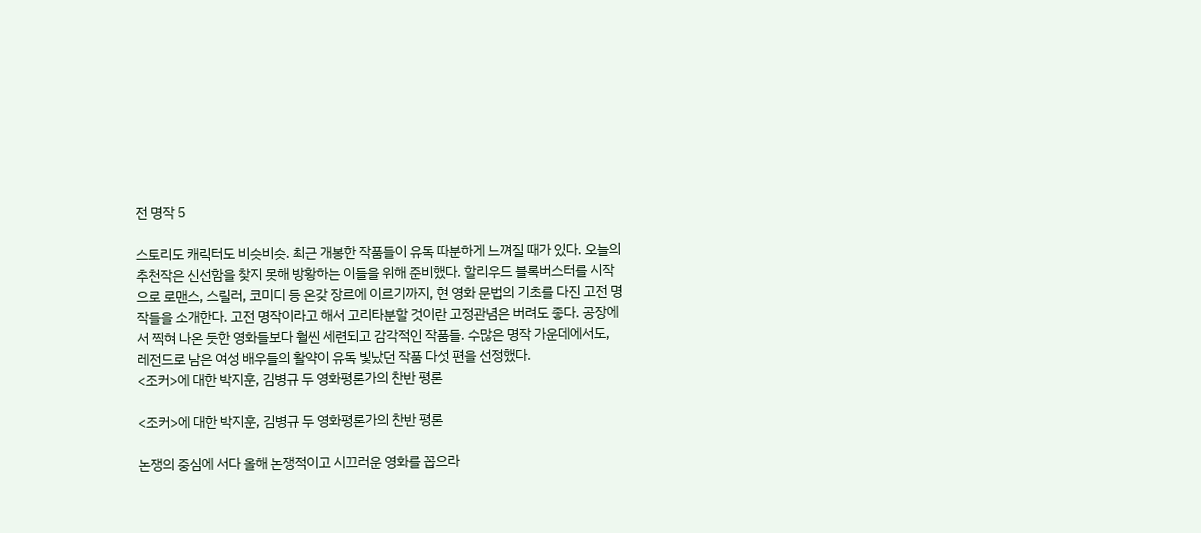전 명작 5

스토리도 캐릭터도 비슷비슷. 최근 개봉한 작품들이 유독 따분하게 느껴질 때가 있다. 오늘의 추천작은 신선함을 찾지 못해 방황하는 이들을 위해 준비했다. 할리우드 블록버스터를 시작으로 로맨스, 스릴러, 코미디 등 온갖 장르에 이르기까지, 현 영화 문법의 기초를 다진 고전 명작들을 소개한다. 고전 명작이라고 해서 고리타분할 것이란 고정관념은 버려도 좋다. 공장에서 찍혀 나온 듯한 영화들보다 훨씬 세련되고 감각적인 작품들. 수많은 명작 가운데에서도, 레전드로 남은 여성 배우들의 활약이 유독 빛났던 작품 다섯 편을 선정했다.
<조커>에 대한 박지훈, 김병규 두 영화평론가의 찬반 평론

<조커>에 대한 박지훈, 김병규 두 영화평론가의 찬반 평론

논쟁의 중심에 서다 올해 논쟁적이고 시끄러운 영화를 꼽으라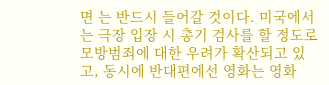면 는 반드시 들어갈 것이다. 미국에서는 극장 입장 시 총기 검사를 할 정도로 모방범죄에 대한 우려가 확산되고 있고, 동시에 반대편에선 영화는 영화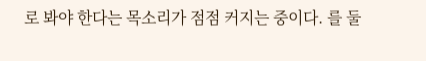로 봐야 한다는 목소리가 점점 커지는 중이다. 를 둘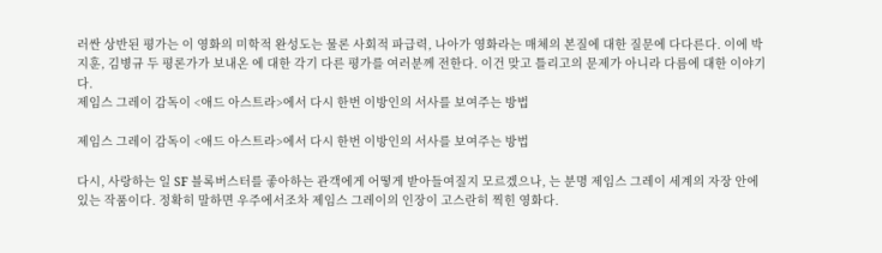러싼 상반된 평가는 이 영화의 미학적 완성도는 물론 사회적 파급력, 나아가 영화라는 매체의 본질에 대한 질문에 다다른다. 이에 박지훈, 김병규 두 평론가가 보내온 에 대한 각기 다른 평가를 여러분께 전한다. 이건 맞고 틀리고의 문제가 아니라 다름에 대한 이야기다.
제임스 그레이 감독이 <애드 아스트라>에서 다시 한번 이방인의 서사를 보여주는 방법

제임스 그레이 감독이 <애드 아스트라>에서 다시 한번 이방인의 서사를 보여주는 방법

다시, 사랑하는 일 SF 블록버스터를 좋아하는 관객에게 어떻게 받아들여질지 모르겠으나, 는 분명 제임스 그레이 세계의 자장 안에 있는 작품이다. 정확히 말하면 우주에서조차 제임스 그레이의 인장이 고스란히 찍힌 영화다.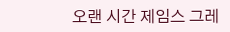오랜 시간 제임스 그레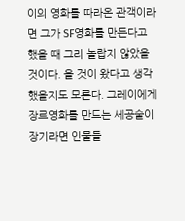이의 영화를 따라온 관객이라면 그가 SF영화를 만든다고 했을 때 그리 놀랍지 않았을 것이다. 올 것이 왔다고 생각했을지도 모른다. 그레이에게 장르영화를 만드는 세공술이 장기라면 인물들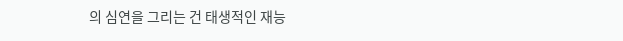의 심연을 그리는 건 태생적인 재능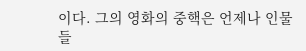이다. 그의 영화의 중핵은 언제나 인물들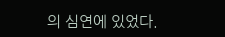의 심연에 있었다.